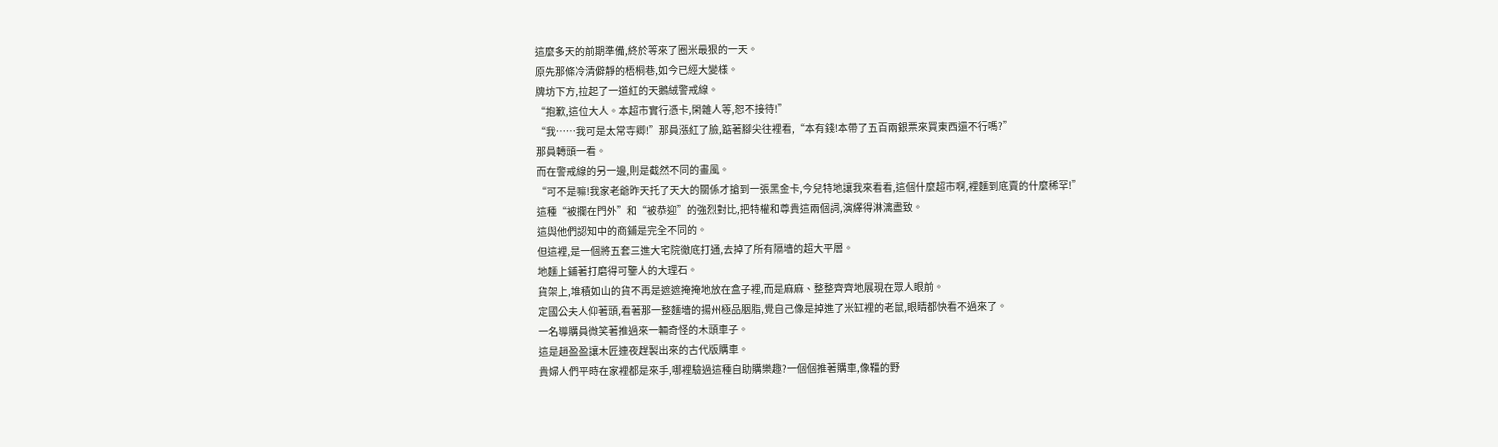這麼多天的前期準備,終於等來了圈米最狠的一天。
原先那條冷清僻靜的梧桐巷,如今已經大變樣。
牌坊下方,拉起了一道紅的天鵝絨警戒線。
“抱歉,這位大人。本超市實行憑卡,閑雜人等,恕不接待!”
“我……我可是太常寺卿!”那員漲紅了臉,踮著腳尖往裡看,“本有錢!本帶了五百兩銀票來買東西還不行嗎?”
那員轉頭一看。
而在警戒線的另一邊,則是截然不同的畫風。
“可不是嘛!我家老爺昨天托了天大的關係才搶到一張黑金卡,今兒特地讓我來看看,這個什麼超市啊,裡麵到底賣的什麼稀罕!”
這種“被攔在門外”和“被恭迎”的強烈對比,把特權和尊貴這兩個詞,演繹得淋漓盡致。
這與他們認知中的商鋪是完全不同的。
但這裡,是一個將五套三進大宅院徹底打通,去掉了所有隔墻的超大平層。
地麵上鋪著打磨得可鑒人的大理石。
貨架上,堆積如山的貨不再是遮遮掩掩地放在盒子裡,而是麻麻、整整齊齊地展現在眾人眼前。
定國公夫人仰著頭,看著那一整麵墻的揚州極品胭脂,覺自己像是掉進了米缸裡的老鼠,眼睛都快看不過來了。
一名導購員微笑著推過來一輛奇怪的木頭車子。
這是趙盈盈讓木匠連夜趕製出來的古代版購車。
貴婦人們平時在家裡都是來手,哪裡驗過這種自助購樂趣?一個個推著購車,像韁的野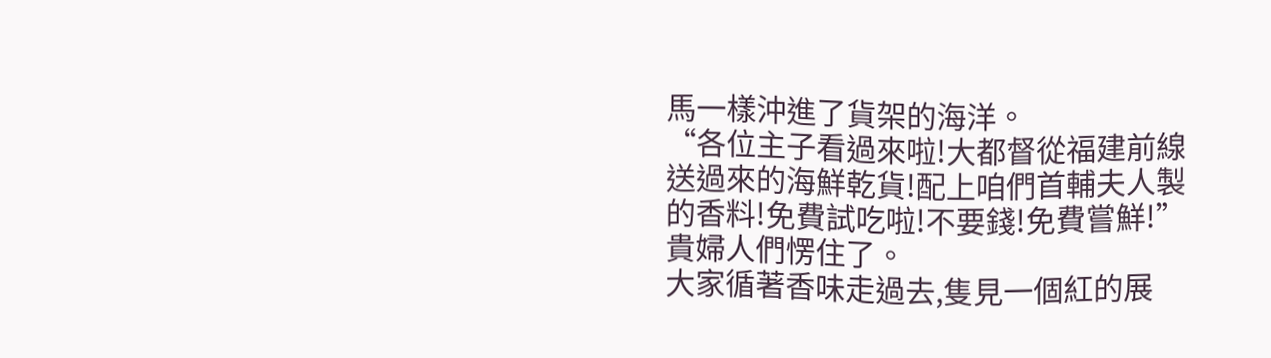馬一樣沖進了貨架的海洋。
“各位主子看過來啦!大都督從福建前線送過來的海鮮乾貨!配上咱們首輔夫人製的香料!免費試吃啦!不要錢!免費嘗鮮!”
貴婦人們愣住了。
大家循著香味走過去,隻見一個紅的展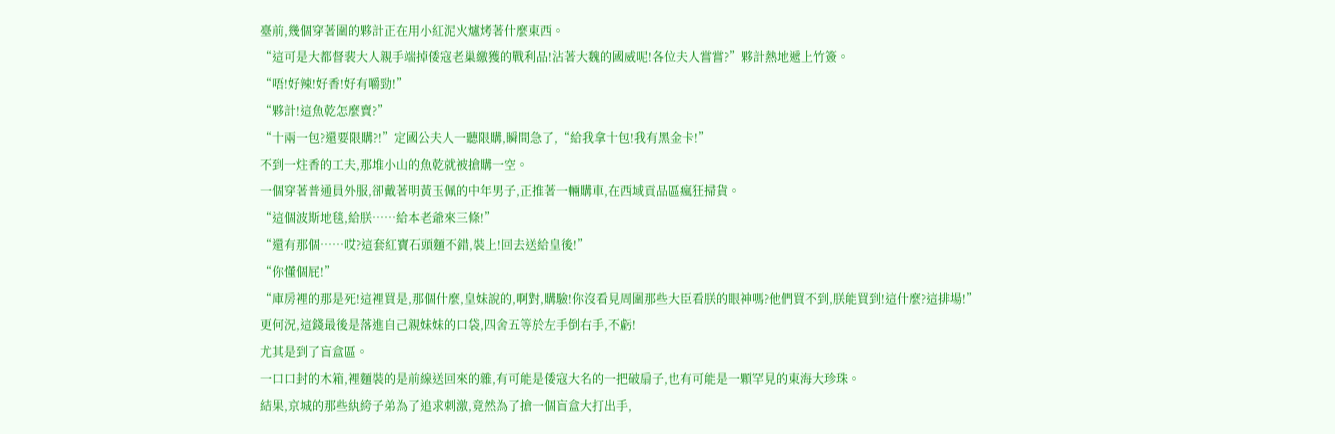臺前,幾個穿著圍的夥計正在用小紅泥火爐烤著什麼東西。
“這可是大都督裴大人親手端掉倭寇老巢繳獲的戰利品!沾著大魏的國威呢!各位夫人嘗嘗?”夥計熱地遞上竹簽。
“唔!好辣!好香!好有嚼勁!”
“夥計!這魚乾怎麼賣?”
“十兩一包?還要限購?!”定國公夫人一聽限購,瞬間急了,“給我拿十包!我有黑金卡!”
不到一炷香的工夫,那堆小山的魚乾就被搶購一空。
一個穿著普通員外服,卻戴著明黃玉佩的中年男子,正推著一輛購車,在西域貢品區瘋狂掃貨。
“這個波斯地毯,給朕……給本老爺來三條!”
“還有那個……哎?這套紅寶石頭麵不錯,裝上!回去送給皇後!”
“你懂個屁!”
“庫房裡的那是死!這裡買是,那個什麼,皇妹說的,啊對,購驗!你沒看見周圍那些大臣看朕的眼神嗎?他們買不到,朕能買到!這什麼?這排場!”
更何況,這錢最後是落進自己親妹妹的口袋,四舍五等於左手倒右手,不虧!
尤其是到了盲盒區。
一口口封的木箱,裡麵裝的是前線送回來的雜,有可能是倭寇大名的一把破扇子,也有可能是一顆罕見的東海大珍珠。
結果,京城的那些紈絝子弟為了追求刺激,竟然為了搶一個盲盒大打出手,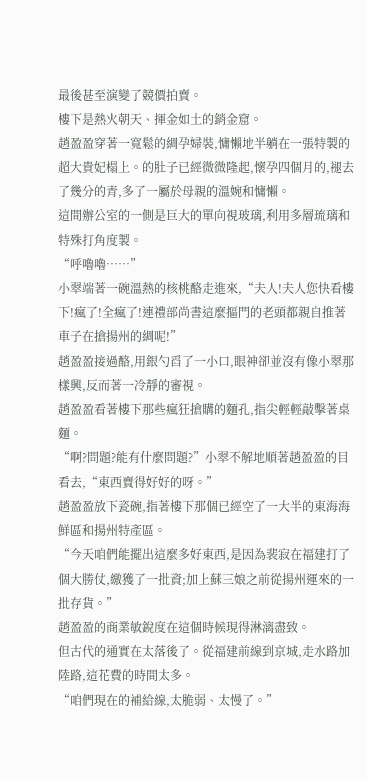最後甚至演變了競價拍賣。
樓下是熱火朝天、揮金如土的銷金窟。
趙盈盈穿著一寬鬆的綢孕婦裝,慵懶地半躺在一張特製的超大貴妃榻上。的肚子已經微微隆起,懷孕四個月的,褪去了幾分的青,多了一屬於母親的溫婉和慵懶。
這間辦公室的一側是巨大的單向視玻璃,利用多層琉璃和特殊打角度製。
“呼嚕嚕……”
小翠端著一碗溫熱的核桃酪走進來,“夫人!夫人您快看樓下!瘋了!全瘋了!連禮部尚書這麼摳門的老頭都親自推著車子在搶揚州的綢呢!”
趙盈盈接過酪,用銀勺舀了一小口,眼神卻並沒有像小翠那樣興,反而著一冷靜的審視。
趙盈盈看著樓下那些瘋狂搶購的麵孔,指尖輕輕敲擊著桌麵。
“啊?問題?能有什麼問題?”小翠不解地順著趙盈盈的目看去,“東西賣得好好的呀。”
趙盈盈放下瓷碗,指著樓下那個已經空了一大半的東海海鮮區和揚州特產區。
“今天咱們能擺出這麼多好東西,是因為裴寂在福建打了個大勝仗,繳獲了一批資;加上蘇三娘之前從揚州運來的一批存貨。”
趙盈盈的商業敏銳度在這個時候現得淋漓盡致。
但古代的通實在太落後了。從福建前線到京城,走水路加陸路,這花費的時間太多。
“咱們現在的補給線,太脆弱、太慢了。”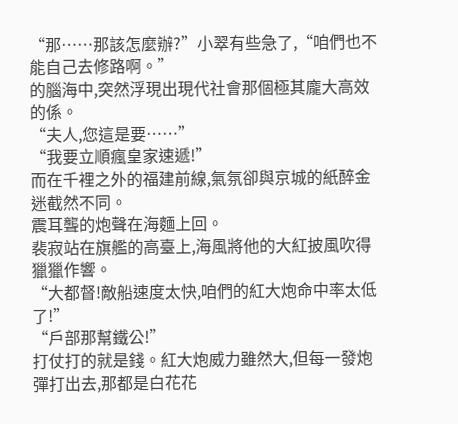“那……那該怎麼辦?”小翠有些急了,“咱們也不能自己去修路啊。”
的腦海中,突然浮現出現代社會那個極其龐大高效的係。
“夫人,您這是要……”
“我要立順瘋皇家速遞!”
而在千裡之外的福建前線,氣氛卻與京城的紙醉金迷截然不同。
震耳聾的炮聲在海麵上回。
裴寂站在旗艦的高臺上,海風將他的大紅披風吹得獵獵作響。
“大都督!敵船速度太快,咱們的紅大炮命中率太低了!”
“戶部那幫鐵公!”
打仗打的就是錢。紅大炮威力雖然大,但每一發炮彈打出去,那都是白花花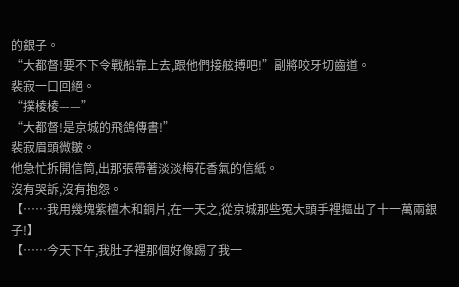的銀子。
“大都督!要不下令戰船靠上去,跟他們接舷搏吧!”副將咬牙切齒道。
裴寂一口回絕。
“撲棱棱——”
“大都督!是京城的飛鴿傳書!”
裴寂眉頭微皺。
他急忙拆開信筒,出那張帶著淡淡梅花香氣的信紙。
沒有哭訴,沒有抱怨。
【……我用幾塊紫檀木和銅片,在一天之,從京城那些冤大頭手裡摳出了十一萬兩銀子!】
【……今天下午,我肚子裡那個好像踢了我一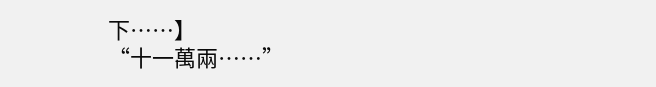下……】
“十一萬兩……”